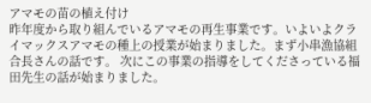アマモの苗の植え付け
昨年度から取り組んでいるアマモの再生事業です。いよいよクライマックスアマモの種上の授業が始まりました。まず小串漁協組合長さんの話です。 次にこの事業の指導をしてくださっている福田先生の話が始まりました。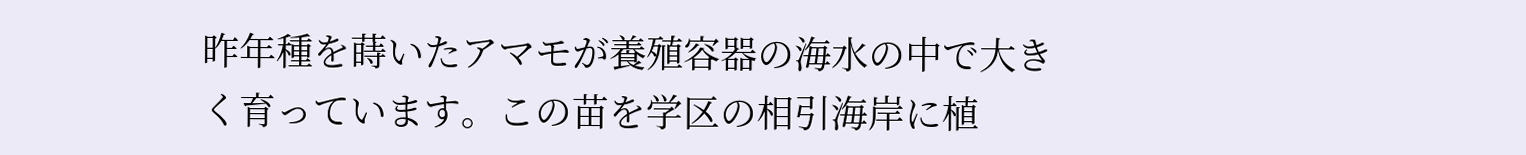昨年種を蒔いたアマモが養殖容器の海水の中で大きく育っています。この苗を学区の相引海岸に植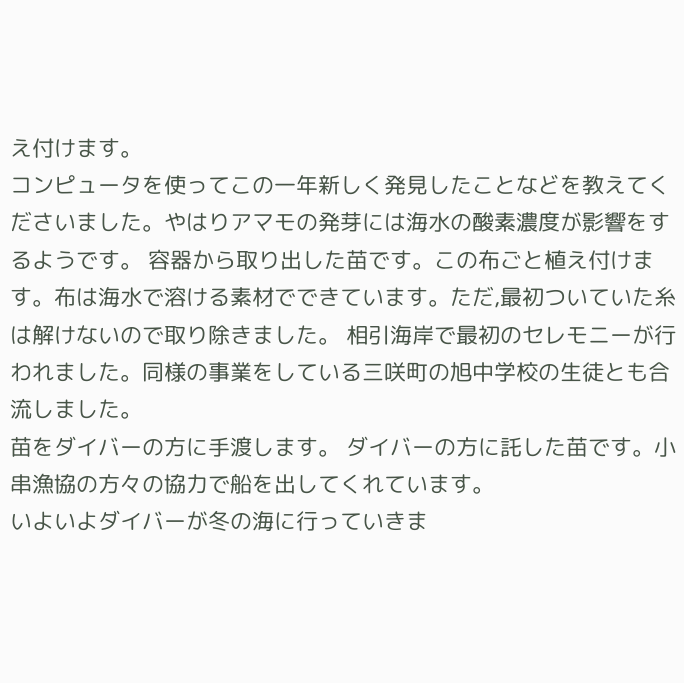え付けます。
コンピュータを使ってこの一年新しく発見したことなどを教えてくださいました。やはりアマモの発芽には海水の酸素濃度が影響をするようです。 容器から取り出した苗です。この布ごと植え付けます。布は海水で溶ける素材でできています。ただ,最初ついていた糸は解けないので取り除きました。 相引海岸で最初のセレモニーが行われました。同様の事業をしている三咲町の旭中学校の生徒とも合流しました。
苗をダイバーの方に手渡します。 ダイバーの方に託した苗です。小串漁協の方々の協力で船を出してくれています。
いよいよダイバーが冬の海に行っていきま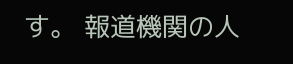す。 報道機関の人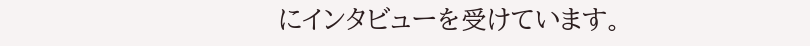にインタビューを受けています。